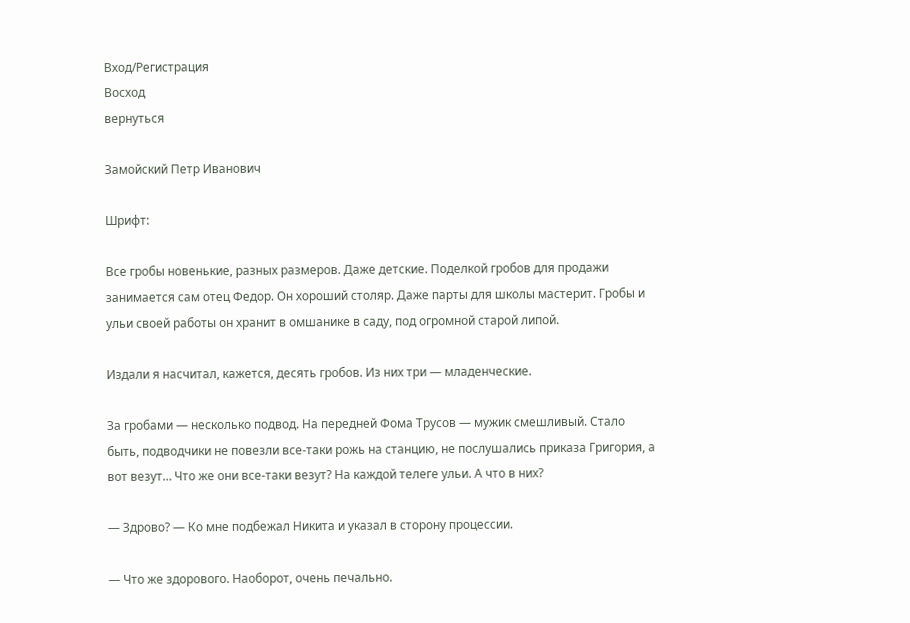Вход/Регистрация
Восход
вернуться

Замойский Петр Иванович

Шрифт:

Все гробы новенькие, разных размеров. Даже детские. Поделкой гробов для продажи занимается сам отец Федор. Он хороший столяр. Даже парты для школы мастерит. Гробы и ульи своей работы он хранит в омшанике в саду, под огромной старой липой.

Издали я насчитал, кажется, десять гробов. Из них три — младенческие.

За гробами — несколько подвод. На передней Фома Трусов — мужик смешливый. Стало быть, подводчики не повезли все-таки рожь на станцию, не послушались приказа Григория, а вот везут… Что же они все-таки везут? На каждой телеге ульи. А что в них?

— Здрово? — Ко мне подбежал Никита и указал в сторону процессии.

— Что же здорового. Наоборот, очень печально.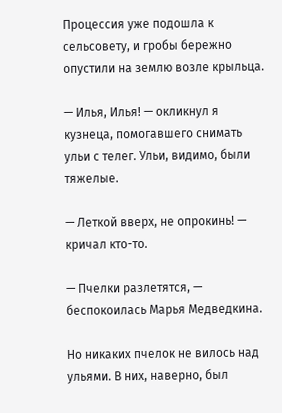Процессия уже подошла к сельсовету, и гробы бережно опустили на землю возле крыльца.

— Илья, Илья! — окликнул я кузнеца, помогавшего снимать ульи с телег. Ульи, видимо, были тяжелые.

— Леткой вверх, не опрокинь! — кричал кто-то.

— Пчелки разлетятся, — беспокоилась Марья Медведкина.

Но никаких пчелок не вилось над ульями. В них, наверно, был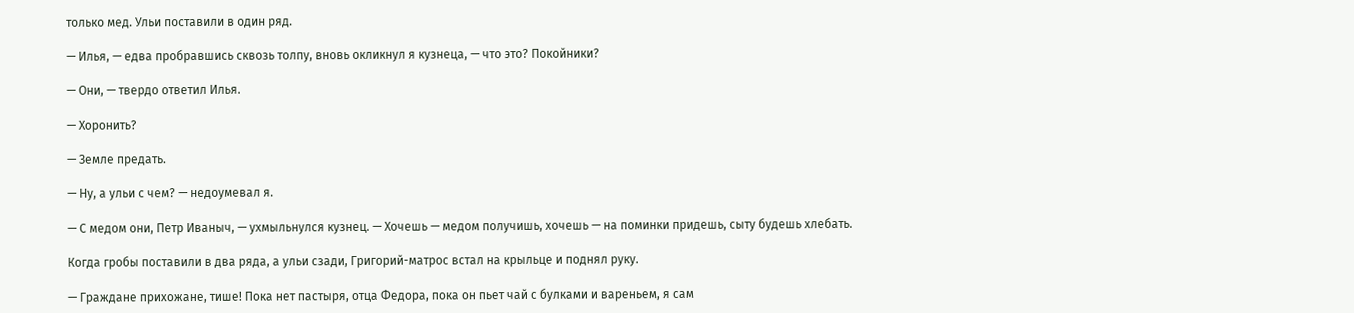только мед. Ульи поставили в один ряд.

— Илья, — едва пробравшись сквозь толпу, вновь окликнул я кузнеца, — что это? Покойники?

— Они, — твердо ответил Илья.

— Хоронить?

— Земле предать.

— Ну, а ульи с чем? — недоумевал я.

— С медом они, Петр Иваныч, — ухмыльнулся кузнец. — Хочешь — медом получишь, хочешь — на поминки придешь, сыту будешь хлебать.

Когда гробы поставили в два ряда, а ульи сзади, Григорий-матрос встал на крыльце и поднял руку.

— Граждане прихожане, тише! Пока нет пастыря, отца Федора, пока он пьет чай с булками и вареньем, я сам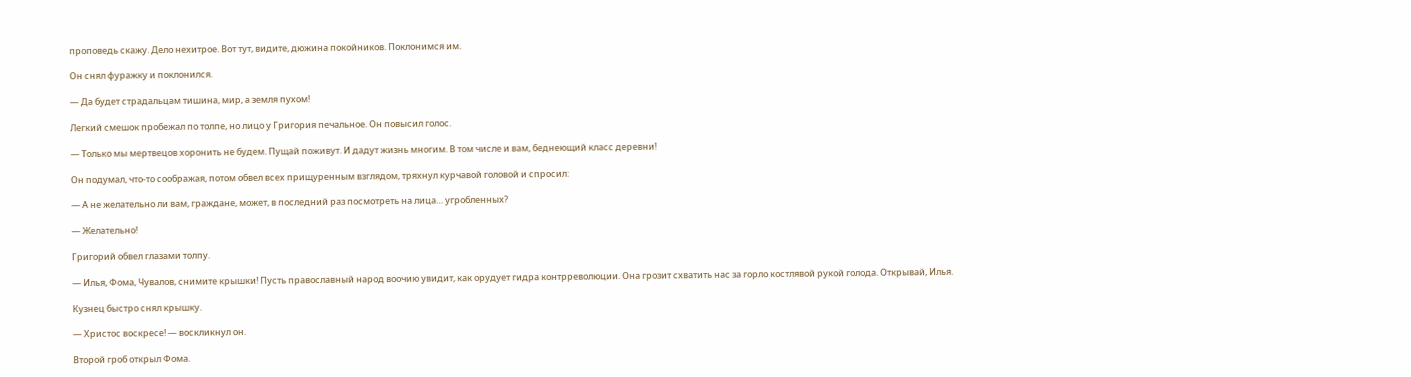проповедь скажу. Дело нехитрое. Вот тут, видите, дюжина покойников. Поклонимся им.

Он снял фуражку и поклонился.

— Да будет страдальцам тишина, мир, а земля пухом!

Легкий смешок пробежал по толпе, но лицо у Григория печальное. Он повысил голос.

— Только мы мертвецов хоронить не будем. Пущай поживут. И дадут жизнь многим. В том числе и вам, беднеющий класс деревни!

Он подумал, что-то соображая, потом обвел всех прищуренным взглядом, тряхнул курчавой головой и спросил:

— А не желательно ли вам, граждане, может, в последний раз посмотреть на лица… угробленных?

— Желательно!

Григорий обвел глазами толпу.

— Илья, Фома, Чувалов, снимите крышки! Пусть православный народ воочию увидит, как орудует гидра контрреволюции. Она грозит схватить нас за горло костлявой рукой голода. Открывай, Илья.

Кузнец быстро снял крышку.

— Христос воскресе! — воскликнул он.

Второй гроб открыл Фома.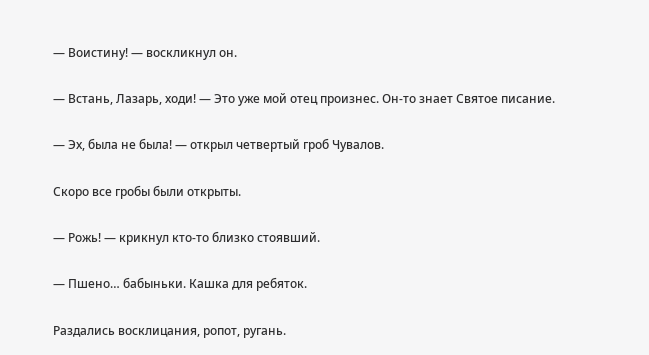— Воистину! — воскликнул он.

— Встань, Лазарь, ходи! — Это уже мой отец произнес. Он-то знает Святое писание.

— Эх, была не была! — открыл четвертый гроб Чувалов.

Скоро все гробы были открыты.

— Рожь! — крикнул кто-то близко стоявший.

— Пшено… бабыньки. Кашка для ребяток.

Раздались восклицания, ропот, ругань.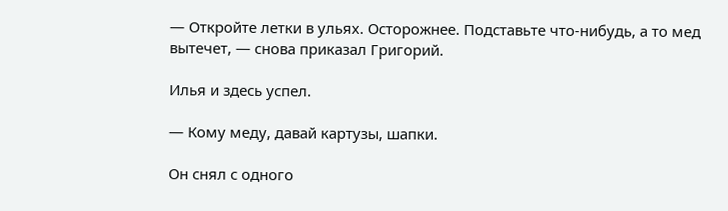— Откройте летки в ульях. Осторожнее. Подставьте что-нибудь, а то мед вытечет, — снова приказал Григорий.

Илья и здесь успел.

— Кому меду, давай картузы, шапки.

Он снял с одного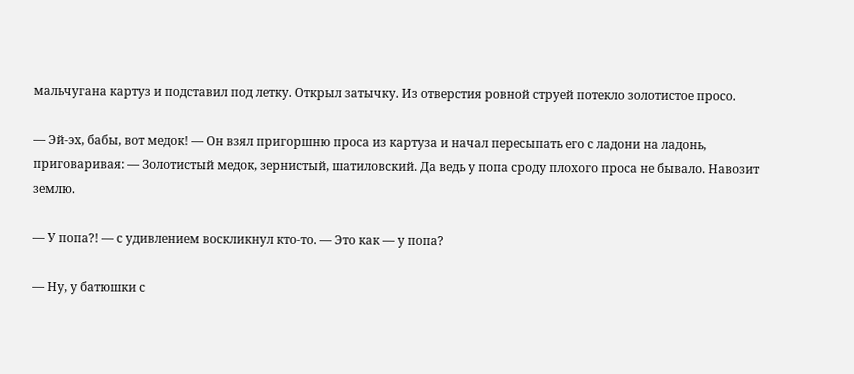мальчугана картуз и подставил под летку. Открыл затычку. Из отверстия ровной струей потекло золотистое просо.

— Эй-эх, бабы, вот медок! — Он взял пригоршню проса из картуза и начал пересыпать его с ладони на ладонь, приговаривая: — Золотистый медок, зернистый, шатиловский. Да ведь у попа сроду плохого проса не бывало. Навозит землю.

— У попа?! — с удивлением воскликнул кто-то. — Это как — у попа?

— Ну, у батюшки с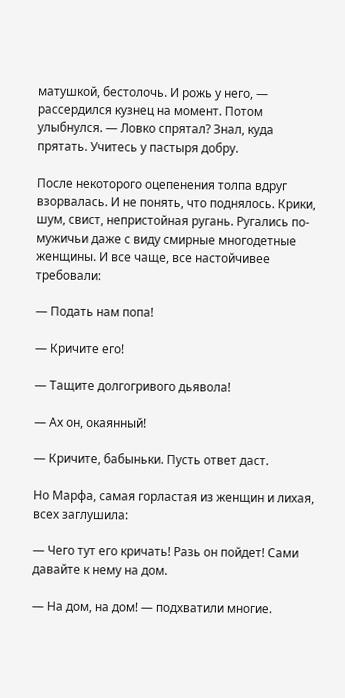матушкой, бестолочь. И рожь у него, — рассердился кузнец на момент. Потом улыбнулся. — Ловко спрятал? Знал, куда прятать. Учитесь у пастыря добру.

После некоторого оцепенения толпа вдруг взорвалась. И не понять, что поднялось. Крики, шум, свист, непристойная ругань. Ругались по-мужичьи даже с виду смирные многодетные женщины. И все чаще, все настойчивее требовали:

— Подать нам попа!

— Кричите его!

— Тащите долгогривого дьявола!

— Ах он, окаянный!

— Кричите, бабыньки. Пусть ответ даст.

Но Марфа, самая горластая из женщин и лихая, всех заглушила:

— Чего тут его кричать! Разь он пойдет! Сами давайте к нему на дом.

— На дом, на дом! — подхватили многие.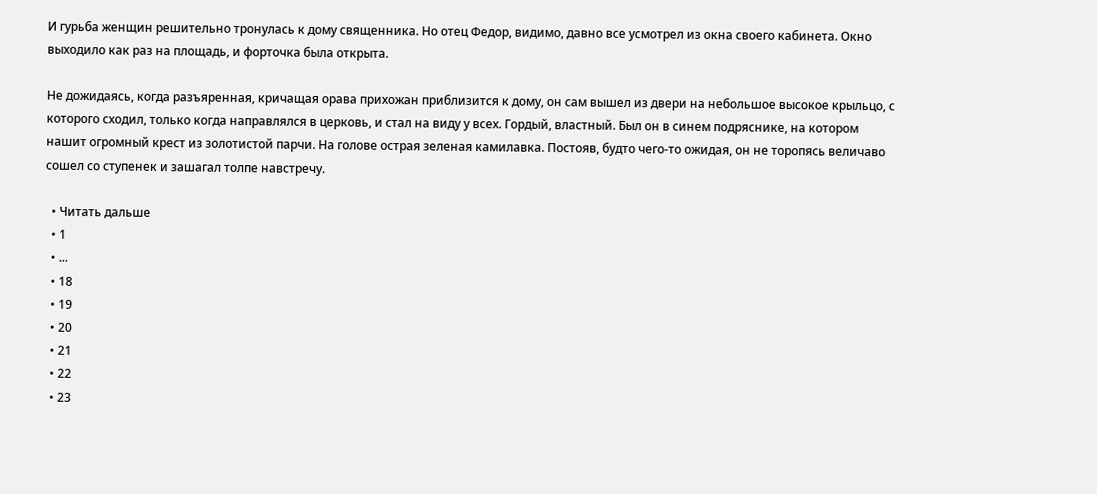И гурьба женщин решительно тронулась к дому священника. Но отец Федор, видимо, давно все усмотрел из окна своего кабинета. Окно выходило как раз на площадь, и форточка была открыта.

Не дожидаясь, когда разъяренная, кричащая орава прихожан приблизится к дому, он сам вышел из двери на небольшое высокое крыльцо, с которого сходил, только когда направлялся в церковь, и стал на виду у всех. Гордый, властный. Был он в синем подряснике, на котором нашит огромный крест из золотистой парчи. На голове острая зеленая камилавка. Постояв, будто чего-то ожидая, он не торопясь величаво сошел со ступенек и зашагал толпе навстречу.

  • Читать дальше
  • 1
  • ...
  • 18
  • 19
  • 20
  • 21
  • 22
  • 23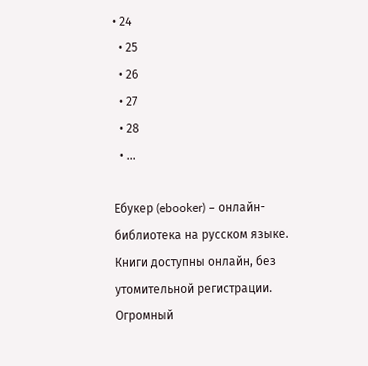• 24
  • 25
  • 26
  • 27
  • 28
  • ...

Ебукер (ebooker) – онлайн-библиотека на русском языке. Книги доступны онлайн, без утомительной регистрации. Огромный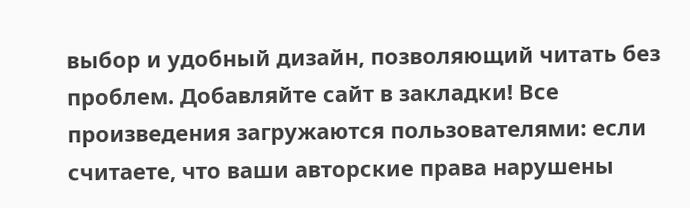выбор и удобный дизайн, позволяющий читать без проблем. Добавляйте сайт в закладки! Все произведения загружаются пользователями: если считаете, что ваши авторские права нарушены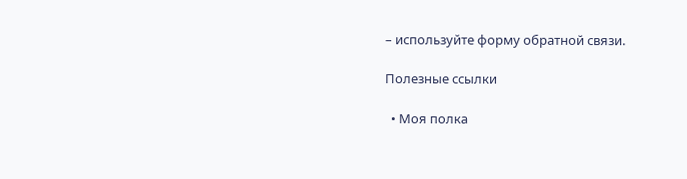– используйте форму обратной связи.

Полезные ссылки

  • Моя полка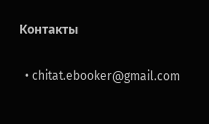Контакты

  • chitat.ebooker@gmail.com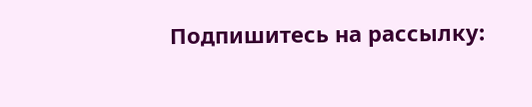Подпишитесь на рассылку: